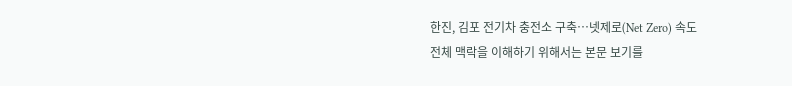한진, 김포 전기차 충전소 구축…넷제로(Net Zero) 속도
전체 맥락을 이해하기 위해서는 본문 보기를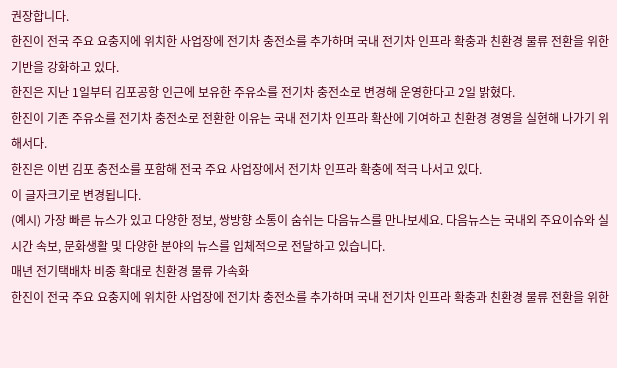권장합니다.
한진이 전국 주요 요충지에 위치한 사업장에 전기차 충전소를 추가하며 국내 전기차 인프라 확충과 친환경 물류 전환을 위한 기반을 강화하고 있다.
한진은 지난 1일부터 김포공항 인근에 보유한 주유소를 전기차 충전소로 변경해 운영한다고 2일 밝혔다.
한진이 기존 주유소를 전기차 충전소로 전환한 이유는 국내 전기차 인프라 확산에 기여하고 친환경 경영을 실현해 나가기 위해서다.
한진은 이번 김포 충전소를 포함해 전국 주요 사업장에서 전기차 인프라 확충에 적극 나서고 있다.
이 글자크기로 변경됩니다.
(예시) 가장 빠른 뉴스가 있고 다양한 정보, 쌍방향 소통이 숨쉬는 다음뉴스를 만나보세요. 다음뉴스는 국내외 주요이슈와 실시간 속보, 문화생활 및 다양한 분야의 뉴스를 입체적으로 전달하고 있습니다.
매년 전기택배차 비중 확대로 친환경 물류 가속화
한진이 전국 주요 요충지에 위치한 사업장에 전기차 충전소를 추가하며 국내 전기차 인프라 확충과 친환경 물류 전환을 위한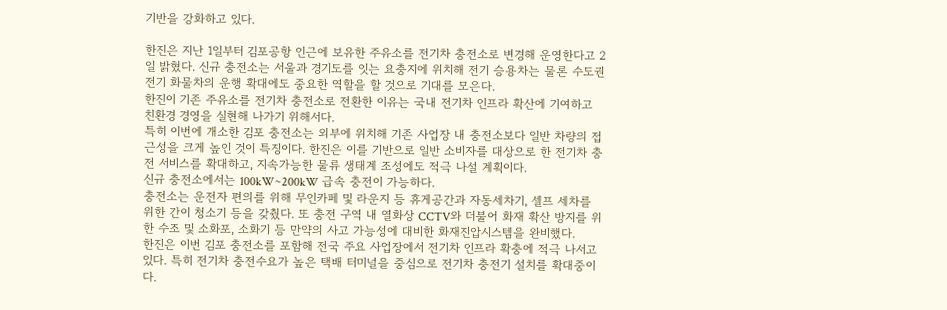기반을 강화하고 있다.

한진은 지난 1일부터 김포공항 인근에 보유한 주유소를 전기차 충전소로 변경해 운영한다고 2일 밝혔다. 신규 충전소는 서울과 경기도를 잇는 요충지에 위치해 전기 승용차는 물론 수도권 전기 화물차의 운행 확대에도 중요한 역할을 할 것으로 기대를 모은다.
한진이 기존 주유소를 전기차 충전소로 전환한 이유는 국내 전기차 인프라 확산에 기여하고 친환경 경영을 실현해 나가기 위해서다.
특히 이번에 개소한 김포 충전소는 외부에 위치해 기존 사업장 내 충전소보다 일반 차량의 접근성을 크게 높인 것이 특징이다. 한진은 이를 기반으로 일반 소비자를 대상으로 한 전기차 충전 서비스를 확대하고, 지속가능한 물류 생태계 조성에도 적극 나설 계획이다.
신규 충전소에서는 100kW~200kW 급속 충전이 가능하다.
충전소는 운전자 편의를 위해 무인카페 및 라운지 등 휴게공간과 자동세차기, 셀프 세차를 위한 간이 청소기 등을 갖췄다. 또 충전 구역 내 열화상 CCTV와 더불어 화재 확산 방지를 위한 수조 및 소화포, 소화기 등 만약의 사고 가능성에 대비한 화재진압시스템을 완비했다.
한진은 이번 김포 충전소를 포함해 전국 주요 사업장에서 전기차 인프라 확충에 적극 나서고 있다. 특히 전기차 충전수요가 높은 택배 터미널을 중심으로 전기차 충전기 설치를 확대중이다.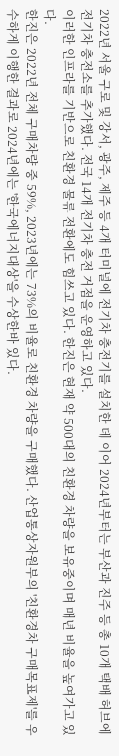2022년 서울 구로 및 강서, 광주, 제주 등 4개 터미널에 전기차 충전기를 설치한 데 이어 2024년부터는 부산과 진주 등 총 10개 택배 허브에 전기차 충전소를 추가했다. 전국 14개 전기차 충전 거점을 운영하고 있다.
이러한 인프라를 기반으로 친환경 물류 전환에도 힘쓰고 있다. 한진은 현재 약 500대의 친환경 차량을 보유중이며 매년 비율을 높여가고 있다.
한진은 2022년 전체 구매차량 중 59%, 2023년에는 73%의 비율로 친환경 차량을 구매했다. 산업통상자원부의 '친환경차 구매목표제'를 우수하게 이행한 결과로 2024년에는 '한국에너지대상'을 수상한바 있다.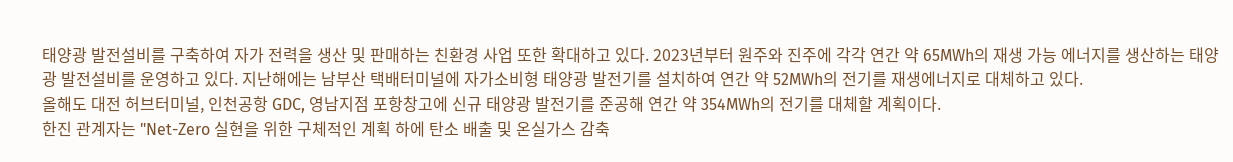태양광 발전설비를 구축하여 자가 전력을 생산 및 판매하는 친환경 사업 또한 확대하고 있다. 2023년부터 원주와 진주에 각각 연간 약 65MWh의 재생 가능 에너지를 생산하는 태양광 발전설비를 운영하고 있다. 지난해에는 남부산 택배터미널에 자가소비형 태양광 발전기를 설치하여 연간 약 52MWh의 전기를 재생에너지로 대체하고 있다.
올해도 대전 허브터미널, 인천공항 GDC, 영남지점 포항창고에 신규 태양광 발전기를 준공해 연간 약 354MWh의 전기를 대체할 계획이다.
한진 관계자는 "Net-Zero 실현을 위한 구체적인 계획 하에 탄소 배출 및 온실가스 감축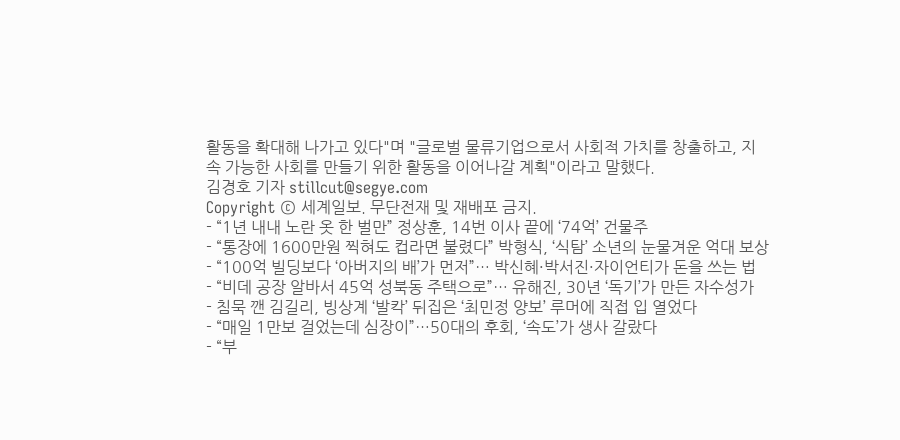활동을 확대해 나가고 있다"며 "글로벌 물류기업으로서 사회적 가치를 창출하고, 지속 가능한 사회를 만들기 위한 활동을 이어나갈 계획"이라고 말했다.
김경호 기자 stillcut@segye.com
Copyright © 세계일보. 무단전재 및 재배포 금지.
- “1년 내내 노란 옷 한 벌만” 정상훈, 14번 이사 끝에 ‘74억’ 건물주
- “통장에 1600만원 찍혀도 컵라면 불렸다” 박형식, ‘식탐’ 소년의 눈물겨운 억대 보상
- “100억 빌딩보다 ‘아버지의 배’가 먼저”… 박신혜·박서진·자이언티가 돈을 쓰는 법
- “비데 공장 알바서 45억 성북동 주택으로”… 유해진, 30년 ‘독기’가 만든 자수성가
- 침묵 깬 김길리, 빙상계 ‘발칵’ 뒤집은 ‘최민정 양보’ 루머에 직접 입 열었다
- “매일 1만보 걸었는데 심장이”…50대의 후회, ‘속도’가 생사 갈랐다
- “부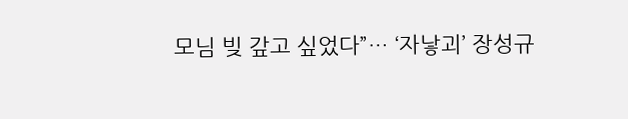모님 빚 갚고 싶었다”… ‘자낳괴’ 장성규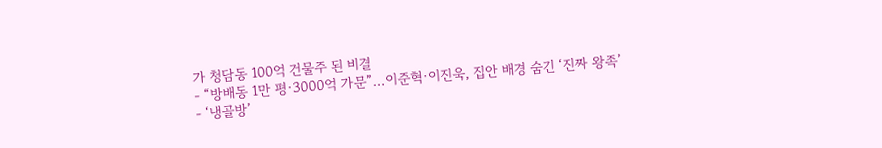가 청담동 100억 건물주 된 비결
- “방배동 1만 평·3000억 가문”…이준혁·이진욱, 집안 배경 숨긴 ‘진짜 왕족’
- ‘냉골방’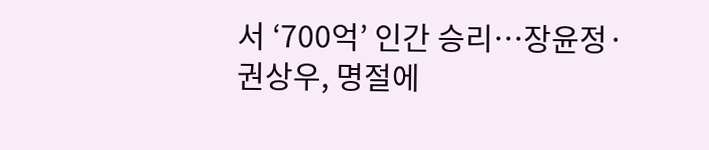서 ‘700억’ 인간 승리…장윤정·권상우, 명절에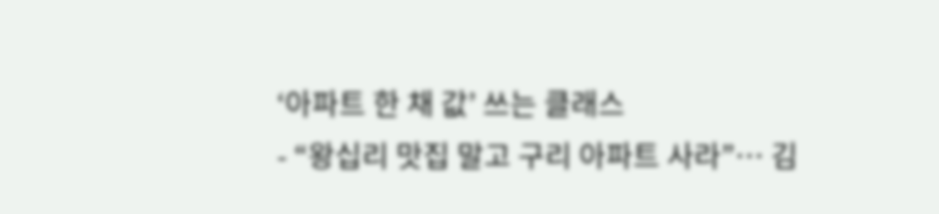‘아파트 한 채 값’ 쓰는 클래스
- “왕십리 맛집 말고 구리 아파트 사라”… 김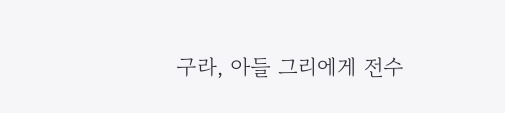구라, 아들 그리에게 전수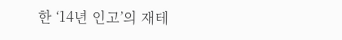한 ‘14년 인고’의 재테